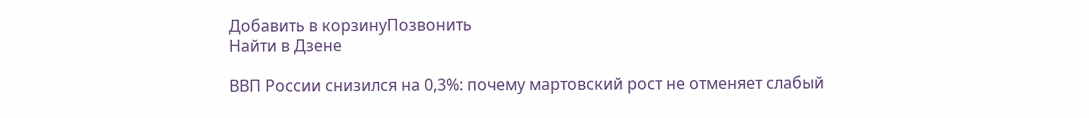Добавить в корзинуПозвонить
Найти в Дзене

ВВП России снизился на 0,3%: почему мартовский рост не отменяет слабый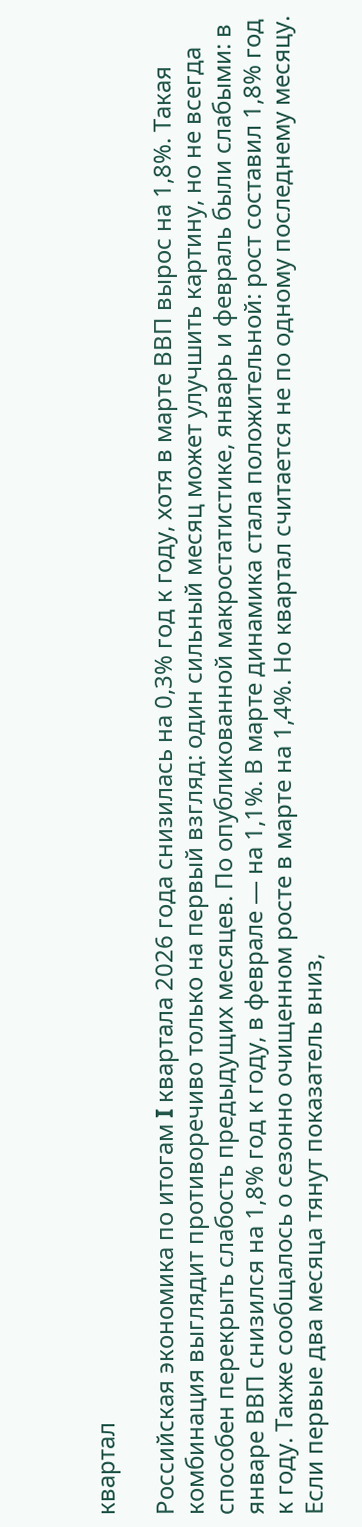квартал

Российская экономика по итогам I квартала 2026 года снизилась на 0,3% год к году, хотя в марте ВВП вырос на 1,8%. Такая комбинация выглядит противоречиво только на первый взгляд: один сильный месяц может улучшить картину, но не всегда способен перекрыть слабость предыдущих месяцев. По опубликованной макростатистике, январь и февраль были слабыми: в январе ВВП снизился на 1,8% год к году, в феврале — на 1,1%. В марте динамика стала положительной: рост составил 1,8% год к году. Также сообщалось о сезонно очищенном росте в марте на 1,4%. Но квартал считается не по одному последнему месяцу. Если первые два месяца тянут показатель вниз,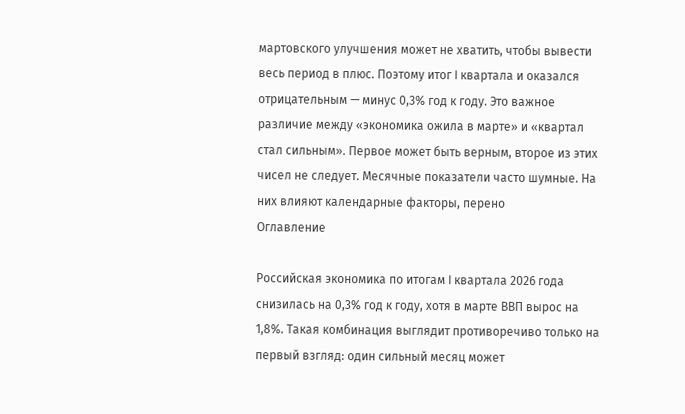мартовского улучшения может не хватить, чтобы вывести весь период в плюс. Поэтому итог I квартала и оказался отрицательным — минус 0,3% год к году. Это важное различие между «экономика ожила в марте» и «квартал стал сильным». Первое может быть верным, второе из этих чисел не следует. Месячные показатели часто шумные. На них влияют календарные факторы, перено
Оглавление

Российская экономика по итогам I квартала 2026 года снизилась на 0,3% год к году, хотя в марте ВВП вырос на 1,8%. Такая комбинация выглядит противоречиво только на первый взгляд: один сильный месяц может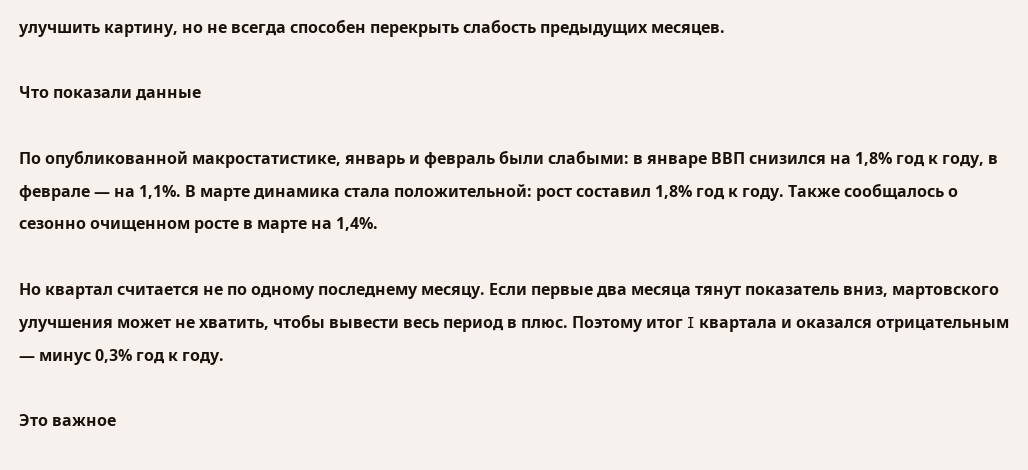улучшить картину, но не всегда способен перекрыть слабость предыдущих месяцев.

Что показали данные

По опубликованной макростатистике, январь и февраль были слабыми: в январе ВВП снизился на 1,8% год к году, в феврале — на 1,1%. В марте динамика стала положительной: рост составил 1,8% год к году. Также сообщалось о сезонно очищенном росте в марте на 1,4%.

Но квартал считается не по одному последнему месяцу. Если первые два месяца тянут показатель вниз, мартовского улучшения может не хватить, чтобы вывести весь период в плюс. Поэтому итог I квартала и оказался отрицательным — минус 0,3% год к году.

Это важное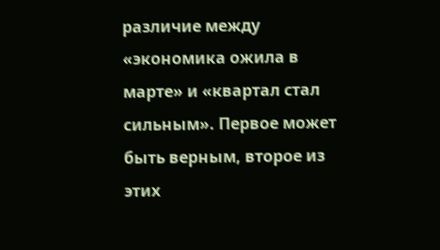различие между «экономика ожила в марте» и «квартал стал сильным». Первое может быть верным, второе из этих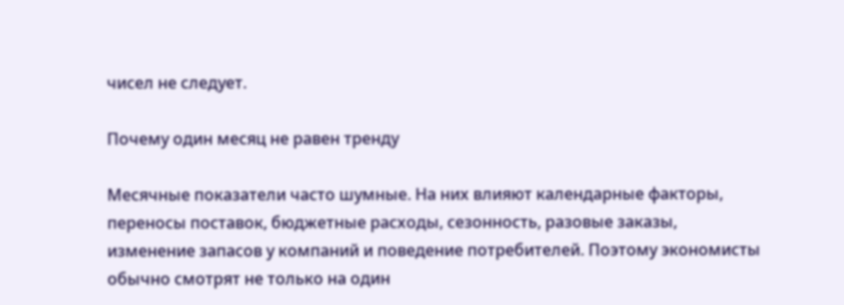чисел не следует.

Почему один месяц не равен тренду

Месячные показатели часто шумные. На них влияют календарные факторы, переносы поставок, бюджетные расходы, сезонность, разовые заказы, изменение запасов у компаний и поведение потребителей. Поэтому экономисты обычно смотрят не только на один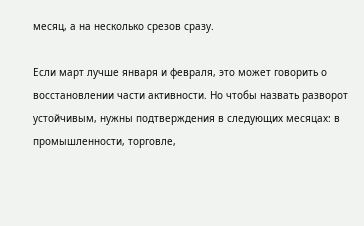месяц, а на несколько срезов сразу.

Если март лучше января и февраля, это может говорить о восстановлении части активности. Но чтобы назвать разворот устойчивым, нужны подтверждения в следующих месяцах: в промышленности, торговле,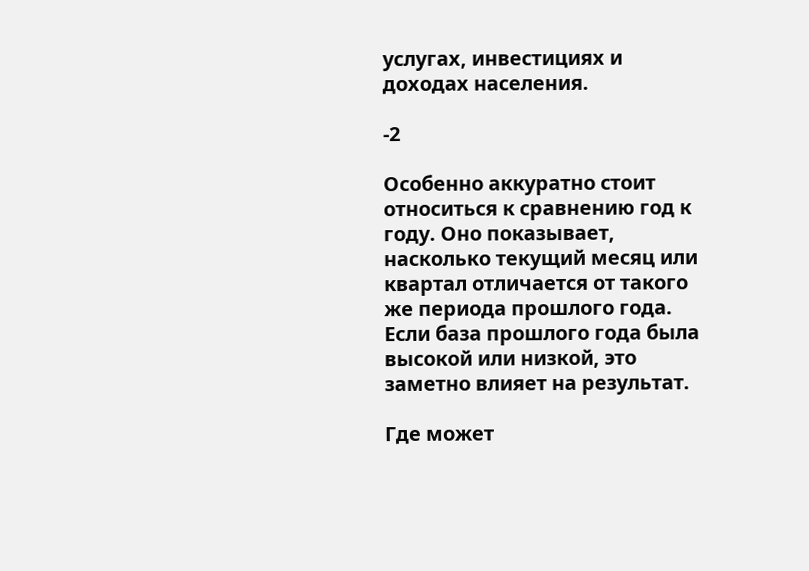услугах, инвестициях и доходах населения.

-2

Особенно аккуратно стоит относиться к сравнению год к году. Оно показывает, насколько текущий месяц или квартал отличается от такого же периода прошлого года. Если база прошлого года была высокой или низкой, это заметно влияет на результат.

Где может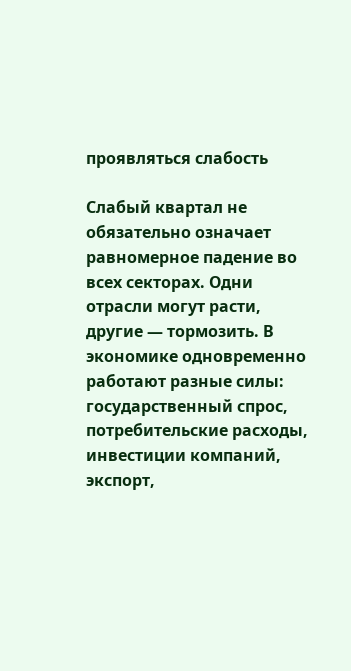проявляться слабость

Слабый квартал не обязательно означает равномерное падение во всех секторах. Одни отрасли могут расти, другие — тормозить. В экономике одновременно работают разные силы: государственный спрос, потребительские расходы, инвестиции компаний, экспорт,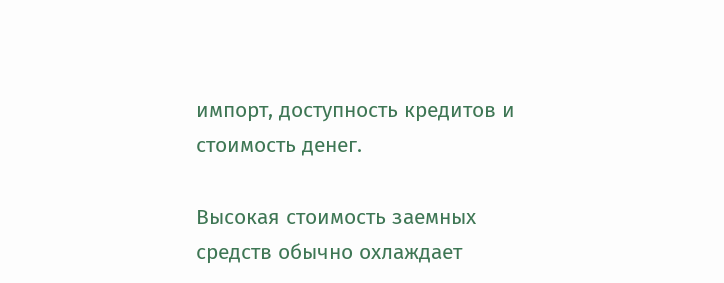импорт, доступность кредитов и стоимость денег.

Высокая стоимость заемных средств обычно охлаждает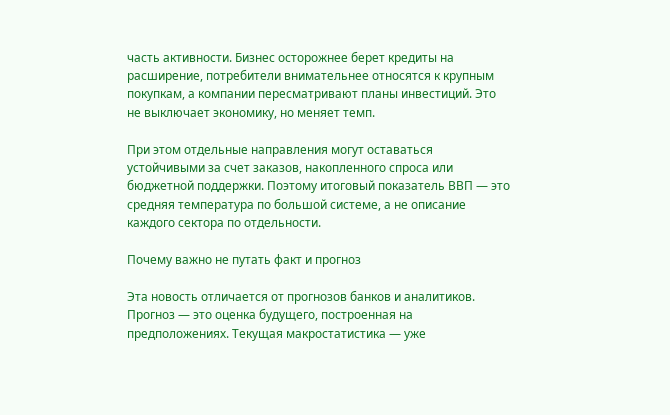часть активности. Бизнес осторожнее берет кредиты на расширение, потребители внимательнее относятся к крупным покупкам, а компании пересматривают планы инвестиций. Это не выключает экономику, но меняет темп.

При этом отдельные направления могут оставаться устойчивыми за счет заказов, накопленного спроса или бюджетной поддержки. Поэтому итоговый показатель ВВП — это средняя температура по большой системе, а не описание каждого сектора по отдельности.

Почему важно не путать факт и прогноз

Эта новость отличается от прогнозов банков и аналитиков. Прогноз — это оценка будущего, построенная на предположениях. Текущая макростатистика — уже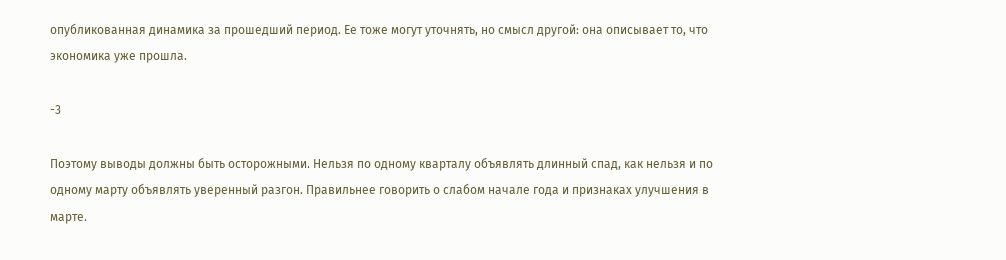опубликованная динамика за прошедший период. Ее тоже могут уточнять, но смысл другой: она описывает то, что экономика уже прошла.

-3

Поэтому выводы должны быть осторожными. Нельзя по одному кварталу объявлять длинный спад, как нельзя и по одному марту объявлять уверенный разгон. Правильнее говорить о слабом начале года и признаках улучшения в марте.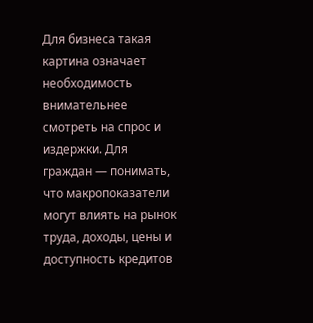Для бизнеса такая картина означает необходимость внимательнее смотреть на спрос и издержки. Для граждан — понимать, что макропоказатели могут влиять на рынок труда, доходы, цены и доступность кредитов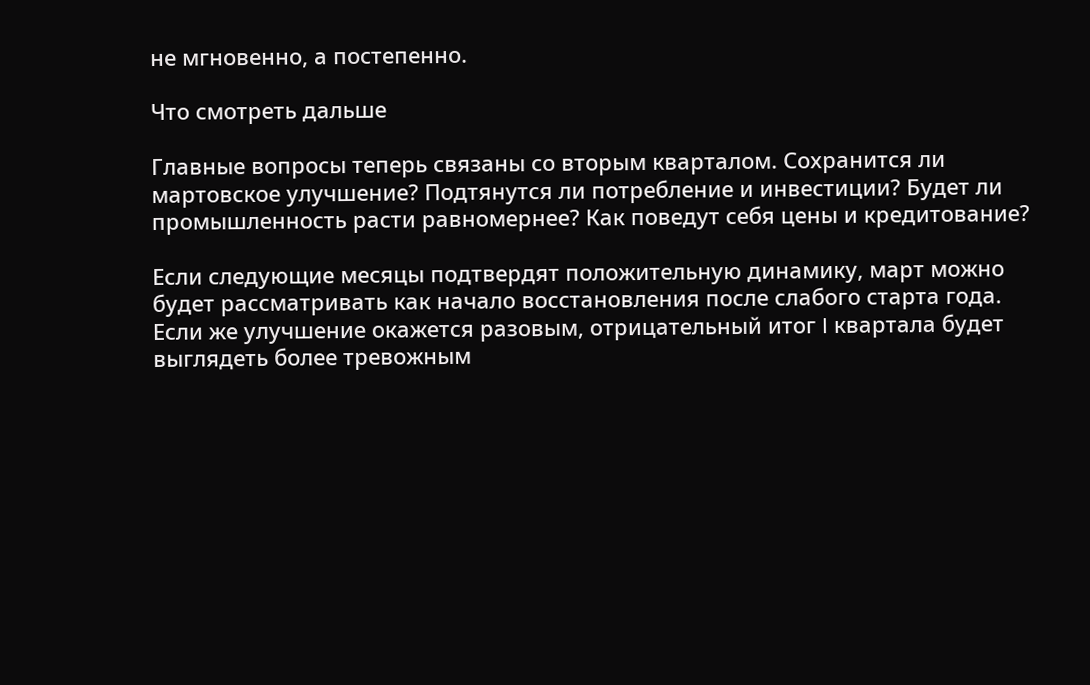не мгновенно, а постепенно.

Что смотреть дальше

Главные вопросы теперь связаны со вторым кварталом. Сохранится ли мартовское улучшение? Подтянутся ли потребление и инвестиции? Будет ли промышленность расти равномернее? Как поведут себя цены и кредитование?

Если следующие месяцы подтвердят положительную динамику, март можно будет рассматривать как начало восстановления после слабого старта года. Если же улучшение окажется разовым, отрицательный итог I квартала будет выглядеть более тревожным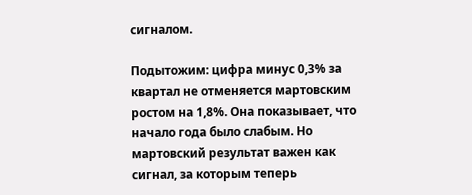сигналом.

Подытожим: цифра минус 0,3% за квартал не отменяется мартовским ростом на 1,8%. Она показывает, что начало года было слабым. Но мартовский результат важен как сигнал, за которым теперь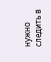нужно следить в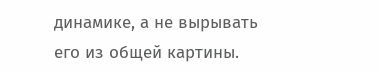динамике, а не вырывать его из общей картины.